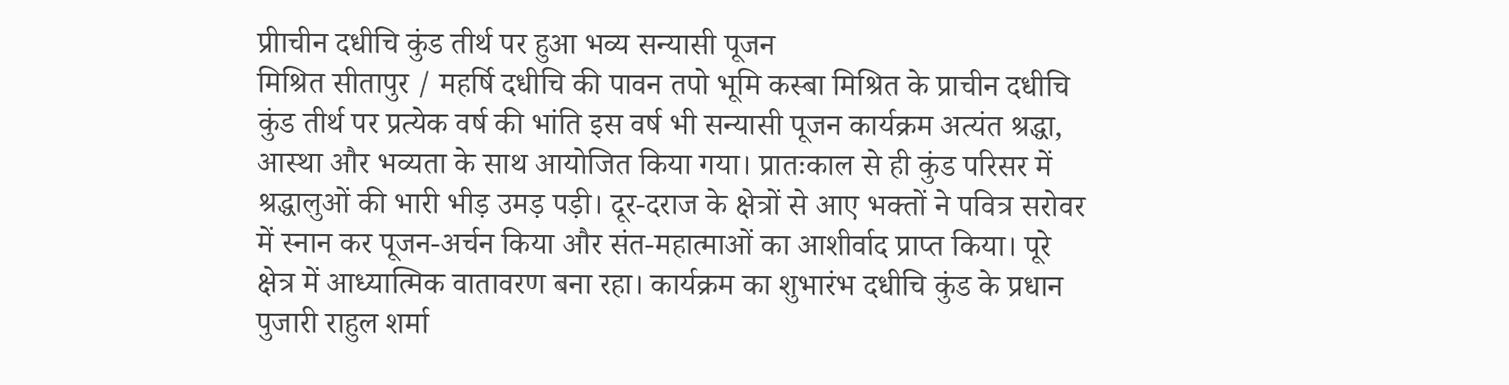प्रीाचीन दधीचि कुंड तीर्थ पर हुआ भव्य सन्यासी पूजन
मिश्रित सीतापुर / महर्षि दधीचि की पावन तपो भूमि कस्बा मिश्रित के प्राचीन दधीचि कुंड तीर्थ पर प्रत्येक वर्ष की भांति इस वर्ष भी सन्यासी पूजन कार्यक्रम अत्यंत श्रद्धा, आस्था और भव्यता के साथ आयोजित किया गया। प्रातःकाल से ही कुंड परिसर में श्रद्धालुओं की भारी भीड़ उमड़ पड़ी। दूर-दराज के क्षेत्रों से आए भक्तों ने पवित्र सरोवर में स्नान कर पूजन-अर्चन किया और संत-महात्माओं का आशीर्वाद प्राप्त किया। पूरे क्षेत्र में आध्यात्मिक वातावरण बना रहा। कार्यक्रम का शुभारंभ दधीचि कुंड के प्रधान पुजारी राहुल शर्मा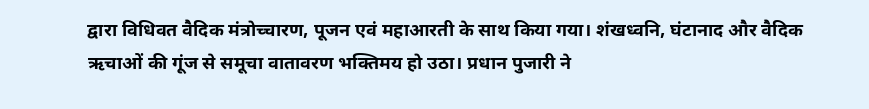द्वारा विधिवत वैदिक मंत्रोच्चारण, पूजन एवं महाआरती के साथ किया गया। शंखध्वनि, घंटानाद और वैदिक ऋचाओं की गूंज से समूचा वातावरण भक्तिमय हो उठा। प्रधान पुजारी ने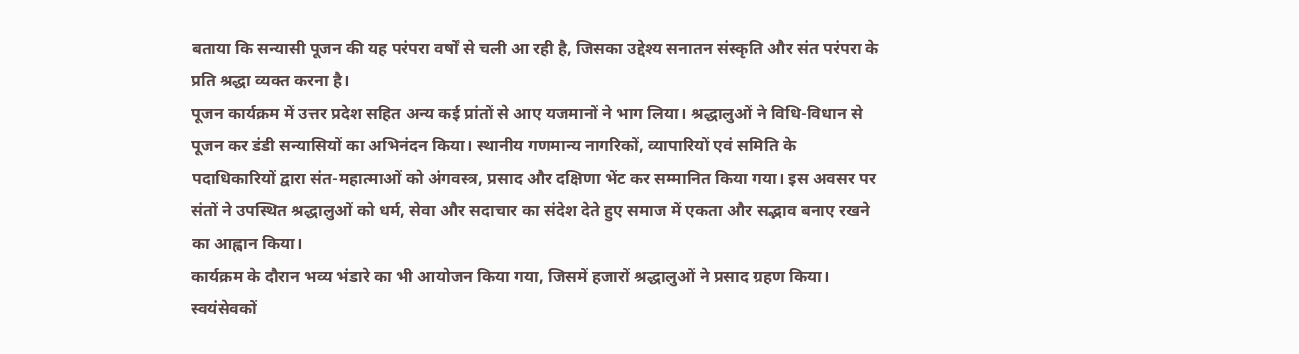बताया कि सन्यासी पूजन की यह परंपरा वर्षों से चली आ रही है, जिसका उद्देश्य सनातन संस्कृति और संत परंपरा के प्रति श्रद्धा व्यक्त करना है।
पूजन कार्यक्रम में उत्तर प्रदेश सहित अन्य कई प्रांतों से आए यजमानों ने भाग लिया। श्रद्धालुओं ने विधि-विधान से पूजन कर डंडी सन्यासियों का अभिनंदन किया। स्थानीय गणमान्य नागरिकों, व्यापारियों एवं समिति के पदाधिकारियों द्वारा संत-महात्माओं को अंगवस्त्र, प्रसाद और दक्षिणा भेंट कर सम्मानित किया गया। इस अवसर पर संतों ने उपस्थित श्रद्धालुओं को धर्म, सेवा और सदाचार का संदेश देते हुए समाज में एकता और सद्भाव बनाए रखने का आह्वान किया।
कार्यक्रम के दौरान भव्य भंडारे का भी आयोजन किया गया, जिसमें हजारों श्रद्धालुओं ने प्रसाद ग्रहण किया। स्वयंसेवकों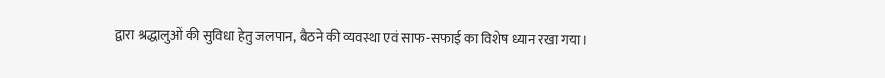द्वारा श्रद्धालुओं की सुविधा हेतु जलपान, बैठने की व्यवस्था एवं साफ-सफाई का विशेष ध्यान रखा गया।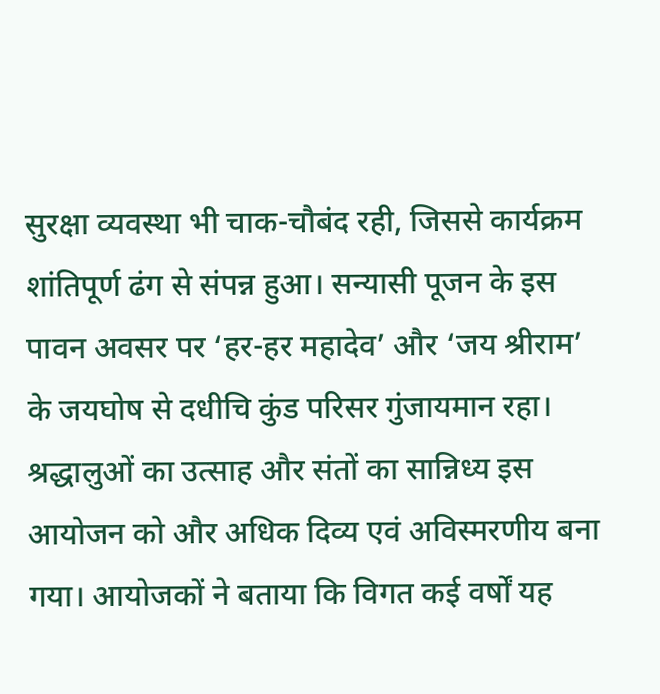सुरक्षा व्यवस्था भी चाक-चौबंद रही, जिससे कार्यक्रम शांतिपूर्ण ढंग से संपन्न हुआ। सन्यासी पूजन के इस पावन अवसर पर ‘हर-हर महादेव’ और ‘जय श्रीराम’ के जयघोष से दधीचि कुंड परिसर गुंजायमान रहा। श्रद्धालुओं का उत्साह और संतों का सान्निध्य इस आयोजन को और अधिक दिव्य एवं अविस्मरणीय बना गया। आयोजकों ने बताया कि विगत कई वर्षों यह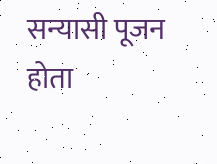सन्यासी पूजन होता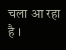चला आ रहा है ।